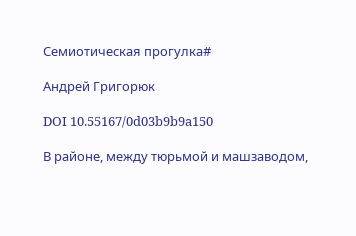Семиотическая прогулка#

Андрей Григорюк

DOI 10.55167/0d03b9b9a150

В районе, между тюрьмой и машзаводом,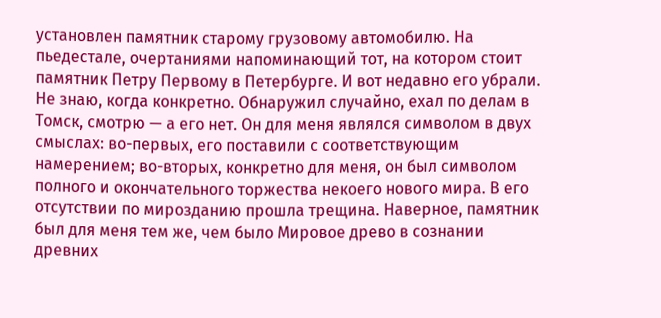установлен памятник старому грузовому автомобилю. На пьедестале, очертаниями напоминающий тот, на котором стоит памятник Петру Первому в Петербурге. И вот недавно его убрали. Не знаю, когда конкретно. Обнаружил случайно, ехал по делам в Томск, смотрю — а его нет. Он для меня являлся символом в двух смыслах: во-первых, его поставили с соответствующим намерением; во-вторых, конкретно для меня, он был символом полного и окончательного торжества некоего нового мира. В его отсутствии по мирозданию прошла трещина. Наверное, памятник был для меня тем же, чем было Мировое древо в сознании древних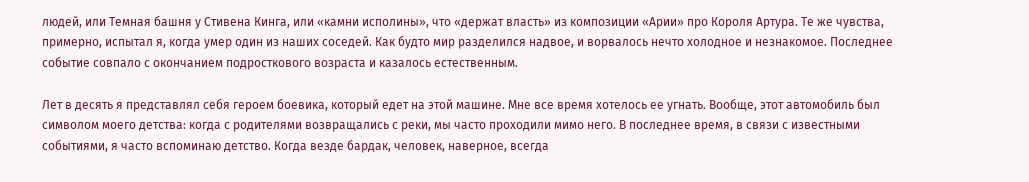людей, или Темная башня у Стивена Кинга, или «камни исполины», что «держат власть» из композиции «Арии» про Короля Артура. Те же чувства, примерно, испытал я, когда умер один из наших соседей. Как будто мир разделился надвое, и ворвалось нечто холодное и незнакомое. Последнее событие совпало с окончанием подросткового возраста и казалось естественным.

Лет в десять я представлял себя героем боевика, который едет на этой машине. Мне все время хотелось ее угнать. Вообще, этот автомобиль был символом моего детства: когда с родителями возвращались с реки, мы часто проходили мимо него. В последнее время, в связи с известными событиями, я часто вспоминаю детство. Когда везде бардак, человек, наверное, всегда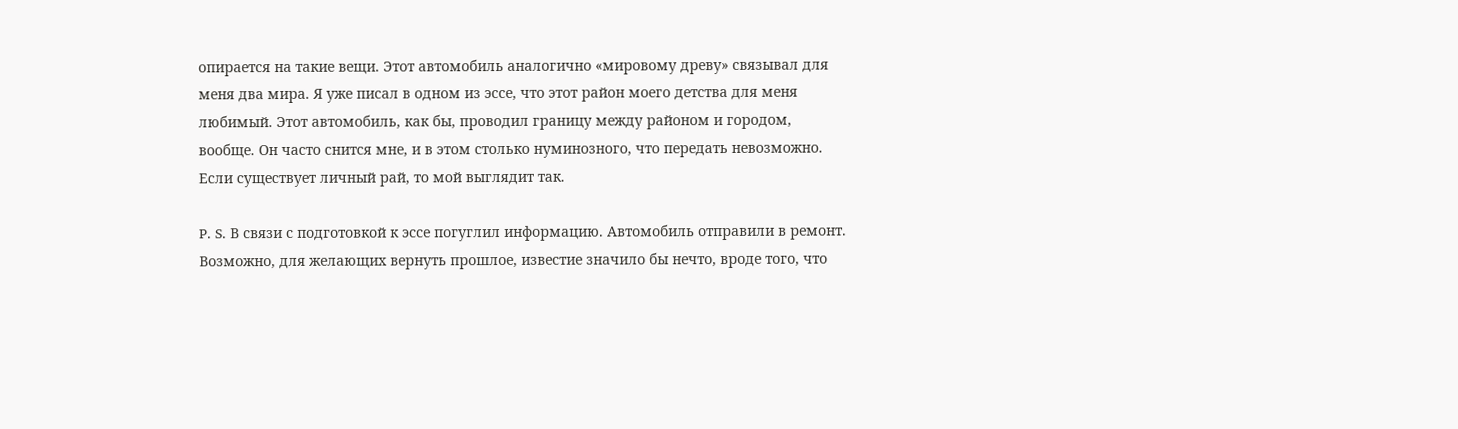опирается на такие вещи. Этот автомобиль аналогично «мировому древу» связывал для меня два мира. Я уже писал в одном из эссе, что этот район моего детства для меня любимый. Этот автомобиль, как бы, проводил границу между районом и городом, вообще. Он часто снится мне, и в этом столько нуминозного, что передать невозможно. Если существует личный рай, то мой выглядит так.

P. S. В связи с подготовкой к эссе погуглил информацию. Автомобиль отправили в ремонт. Возможно, для желающих вернуть прошлое, известие значило бы нечто, вроде того, что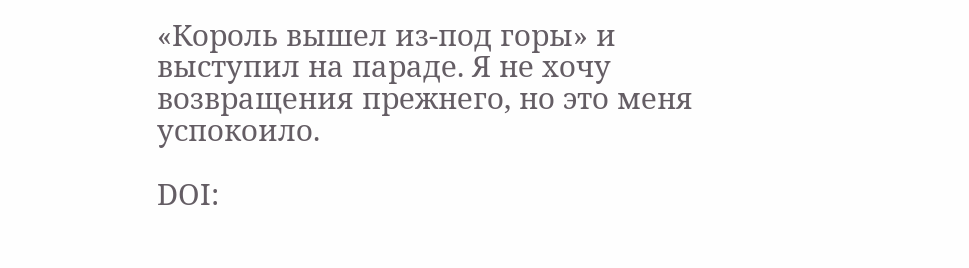«Король вышел из-под горы» и выступил на параде. Я не хочу возвращения прежнего, но это меня успокоило.

DOI: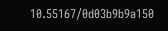10.55167/0d03b9b9a150